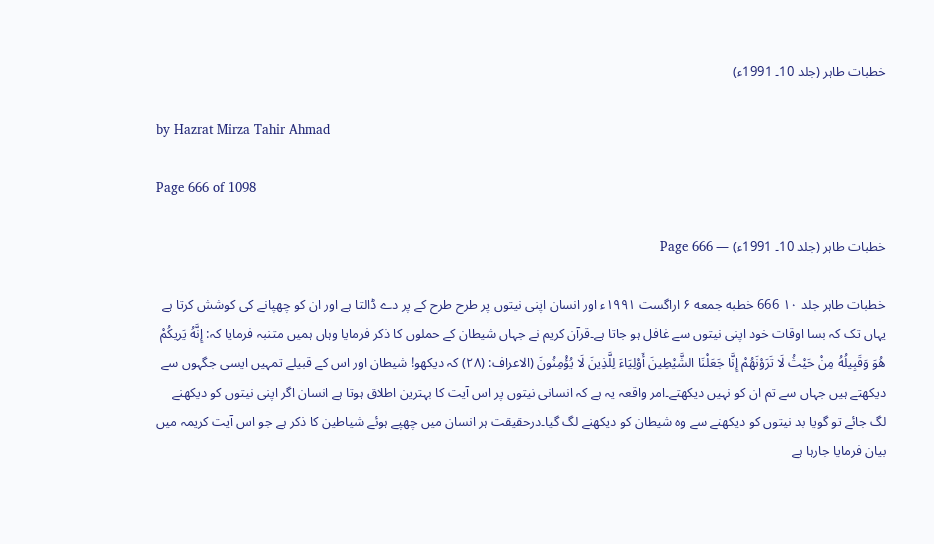خطبات طاہر (جلد 10۔ 1991ء)

by Hazrat Mirza Tahir Ahmad

Page 666 of 1098

خطبات طاہر (جلد 10۔ 1991ء) — Page 666

خطبات طاہر جلد ۱۰ 666 خطبه جمعه ۶ اراگست ۱۹۹۱ء اور انسان اپنی نیتوں پر طرح طرح کے پر دے ڈالتا ہے اور ان کو چھپانے کی کوشش کرتا ہے یہاں تک کہ بسا اوقات خود اپنی نیتوں سے غافل ہو جاتا ہے۔قرآن کریم نے جہاں شیطان کے حملوں کا ذکر فرمایا وہاں ہمیں متنبہ فرمایا کہ: إِنَّهُ يَريكُمْ هُوَ وَقَبِيلُهُ مِنْ حَيْثُ لَا تَرَوْنَهُمْ إِنَّا جَعَلْنَا الشَّيْطِينَ أَوْلِيَاءَ لِلَّذِينَ لَا يُؤْمِنُونَ (الاعراف: (۲۸) کہ دیکھو! شیطان اور اس کے قبیلے تمہیں ایسی جگہوں سے دیکھتے ہیں جہاں سے تم ان کو نہیں دیکھتے۔امر واقعہ یہ ہے کہ انسانی نیتوں پر اس آیت کا بہترین اطلاق ہوتا ہے انسان اگر اپنی نیتوں کو دیکھنے لگ جائے تو گویا بد نیتوں کو دیکھنے سے وہ شیطان کو دیکھنے لگ گیا۔درحقیقت ہر انسان میں چھپے ہوئے شیاطین کا ذکر ہے جو اس آیت کریمہ میں بیان فرمایا جارہا ہے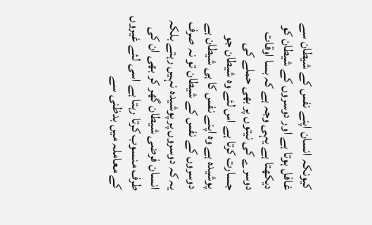کیونکہ انسان اپنے نفس کے شیطان سے غافل ہوتا ہے اور دوسروں کے شیطان کو دیکھتا ہے یہی وجہ ہے کہ بسا اوقات دوسرے کی نیتوں پر بھی حملے کی جسارت کرتا ہے اس لئے وہ شیطان جو پوشیدہ ہے وہ اپنے نفس کا ہی شیطان ہے دوسروں کے نفس کے شیطان تو نہ صرف یہ کہ دوسروں پر پوشیدہ نہیں رہتے بلکہ انسان فرضی شیطان گھر کر بھی ان کی طرف منسوب کرتا رہتا ہے اسی لئے غیروں کے معاملہ میں بدظنی سے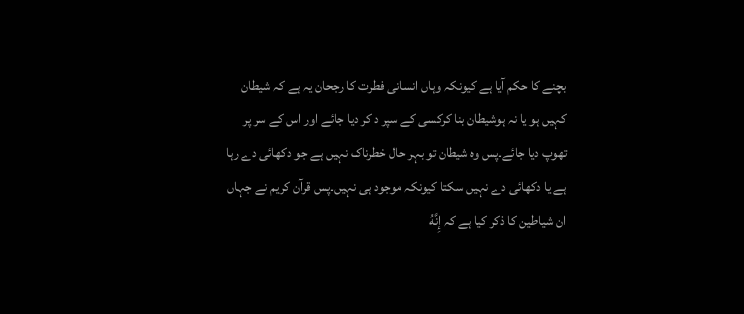بچنے کا حکم آیا ہے کیونکہ وہاں انسانی فطرت کا رجحان یہ ہے کہ شیطان کہیں ہو یا نہ ہوشیطان بنا کرکسی کے سپر د کر دیا جائے اور اس کے سر پر تھوپ دیا جائے۔پس وہ شیطان تو بہر حال خطرناک نہیں ہے جو دکھائی دے رہا ہے یا دکھائی دے نہیں سکتا کیونکہ موجود ہی نہیں۔پس قرآن کریم نے جہاں ان شیاطین کا ذکر کیا ہے کہ إِنَّهُ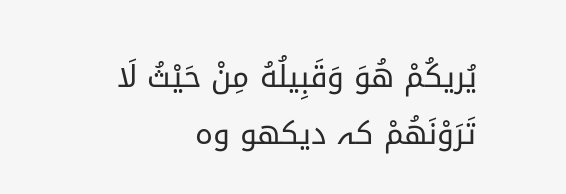يُريكُمْ هُوَ وَقَبِيلُهُ مِنْ حَيْثُ لَا تَرَوْنَهُمْ کہ دیکھو وہ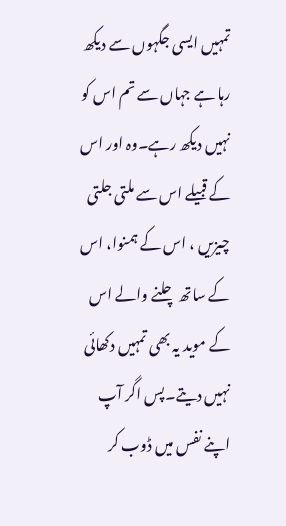تمہیں ایسی جگہوں سے دیکھ رہا ہے جہاں سے تم اس کو نہیں دیکھ رہے۔وہ اور اس کے قبیلے اس سے ملتی جلتی چیزیں ، اس کے ہمنوا، اس کے ساتھ چلنے والے اس کے موید یہ بھی تمہیں دکھائی نہیں دیتے۔پس اگر آپ اپنے نفس میں ڈوب کر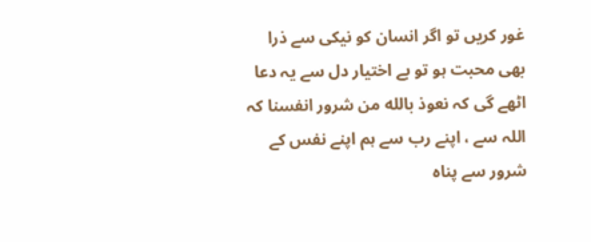غور کریں تو اگر انسان کو نیکی سے ذرا بھی محبت ہو تو بے اختیار دل سے یہ دعا اٹھے گی کہ نعوذ بالله من شرور انفسنا کہ اللہ سے ، اپنے رب سے ہم اپنے نفس کے شرور سے پناہ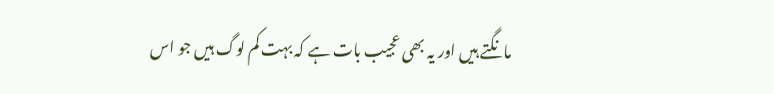مانگتے ہیں اور یہ بھی عجیب بات ہے کہ بہت کم لوگ ہیں جو اس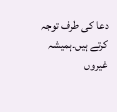دعا کی طرف توجہ کرتے ہیں۔ہمیشہ غیروں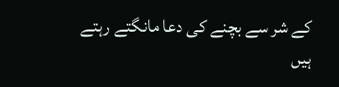کے شر سے بچنے کی دعا مانگتے رہتے ہیں